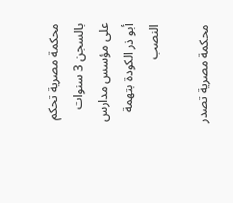محكمة مصرية تحكم بالسجن 3 سنوات على مؤسس مدارس أبو ذر الكودة بتهمة النصب

محكمة مصرية تصدر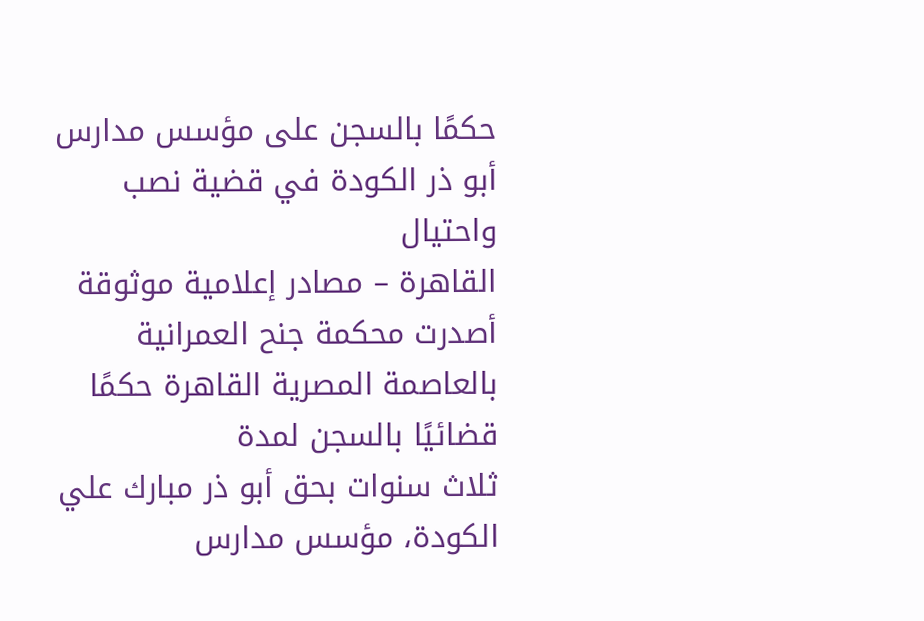حكمًا بالسجن على مؤسس مدارس أبو ذر الكودة في قضية نصب واحتيال
القاهرة – مصادر إعلامية موثوقة
أصدرت محكمة جنح العمرانية بالعاصمة المصرية القاهرة حكمًا قضائيًا بالسجن لمدة
ثلاث سنوات بحق أبو ذر مبارك علي الكودة، مؤسس مدارس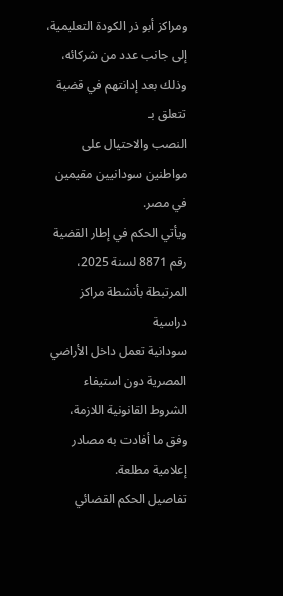ومراكز أبو ذر الكودة التعليمية،
إلى جانب عدد من شركائه، وذلك بعد إدانتهم في قضية تتعلق بـ
النصب والاحتيال على مواطنين سودانيين مقيمين في مصر.
ويأتي الحكم في إطار القضية رقم 8871 لسنة 2025، المرتبطة بأنشطة مراكز دراسية
سودانية تعمل داخل الأراضي المصرية دون استيفاء الشروط القانونية اللازمة،
وفق ما أفادت به مصادر إعلامية مطلعة.
تفاصيل الحكم القضائي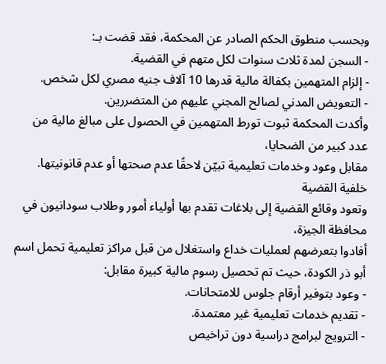وبحسب منطوق الحكم الصادر عن المحكمة، فقد قضت بـ:
- السجن لمدة ثلاث سنوات لكل متهم في القضية.
- إلزام المتهمين بكفالة مالية قدرها 10 آلاف جنيه مصري لكل شخص.
- التعويض المدني لصالح المجني عليهم من المتضررين.
وأكدت المحكمة ثبوت تورط المتهمين في الحصول على مبالغ مالية من عدد كبير من الضحايا،
مقابل وعود وخدمات تعليمية تبيّن لاحقًا عدم صحتها أو عدم قانونيتها.
خلفية القضية
وتعود وقائع القضية إلى بلاغات تقدم بها أولياء أمور وطلاب سودانيون في محافظة الجيزة،
أفادوا بتعرضهم لعمليات خداع واستغلال من قبل مراكز تعليمية تحمل اسم
أبو ذر الكودة، حيث تم تحصيل رسوم مالية كبيرة مقابل:
- وعود بتوفير أرقام جلوس للامتحانات.
- تقديم خدمات تعليمية غير معتمدة.
- الترويج لبرامج دراسية دون تراخيص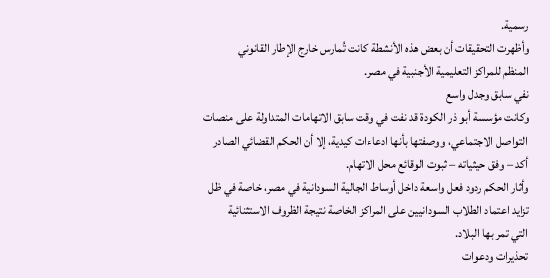رسمية.
وأظهرت التحقيقات أن بعض هذه الأنشطة كانت تُمارس خارج الإطار القانوني
المنظم للمراكز التعليمية الأجنبية في مصر.
نفي سابق وجدل واسع
وكانت مؤسسة أبو ذر الكودة قد نفت في وقت سابق الاتهامات المتداولة على منصات
التواصل الاجتماعي، ووصفتها بأنها ادعاءات كيدية، إلا أن الحكم القضائي الصادر
أكد – وفق حيثياته – ثبوت الوقائع محل الاتهام.
وأثار الحكم ردود فعل واسعة داخل أوساط الجالية السودانية في مصر، خاصة في ظل
تزايد اعتماد الطلاب السودانيين على المراكز الخاصة نتيجة الظروف الاستثنائية
التي تمر بها البلاد.
تحذيرات ودعوات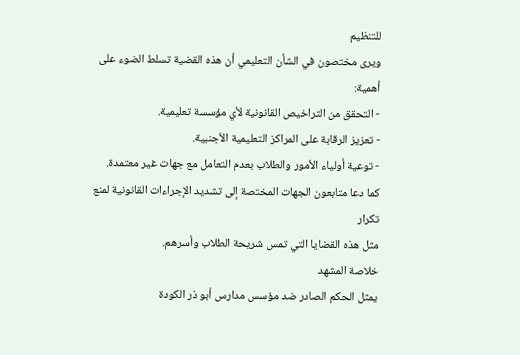للتنظيم
ويرى مختصون في الشأن التعليمي أن هذه القضية تسلط الضوء على أهمية:
- التحقق من التراخيص القانونية لأي مؤسسة تعليمية.
- تعزيز الرقابة على المراكز التعليمية الأجنبية.
- توعية أولياء الأمور والطلاب بعدم التعامل مع جهات غير معتمدة.
كما دعا متابعون الجهات المختصة إلى تشديد الإجراءات القانونية لمنع تكرار
مثل هذه القضايا التي تمس شريحة الطلاب وأسرهم.
خلاصة المشهد
يمثل الحكم الصادر ضد مؤسس مدارس أبو ذر الكودة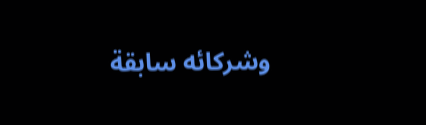وشركائه سابقة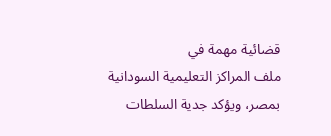قضائية مهمة في
ملف المراكز التعليمية السودانية بمصر، ويؤكد جدية السلطات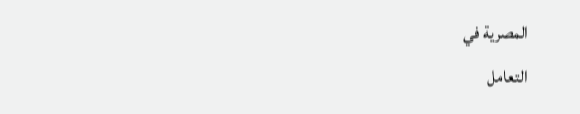المصرية في
التعامل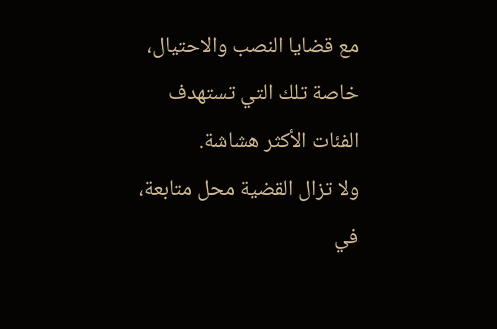مع قضايا النصب والاحتيال، خاصة تلك التي تستهدف الفئات الأكثر هشاشة.
ولا تزال القضية محل متابعة، في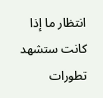انتظار ما إذا كانت ستشهد تطورات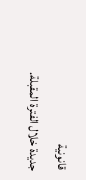قانونية
جديدة خلال الفترة المقبلة.